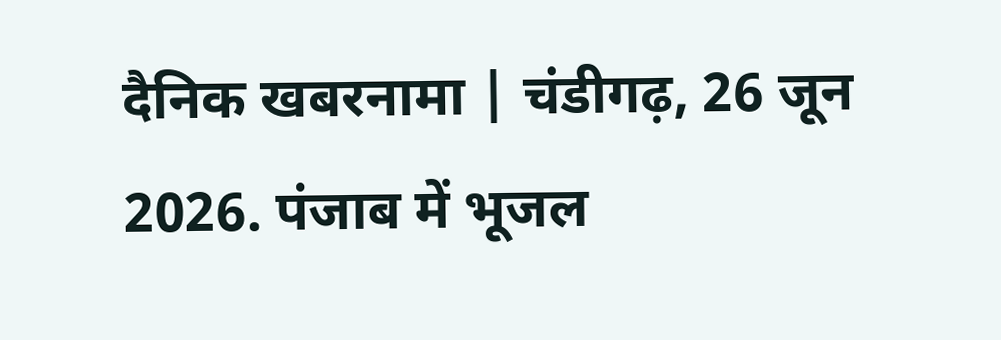दैनिक खबरनामा | चंडीगढ़, 26 जून 2026. पंजाब में भूजल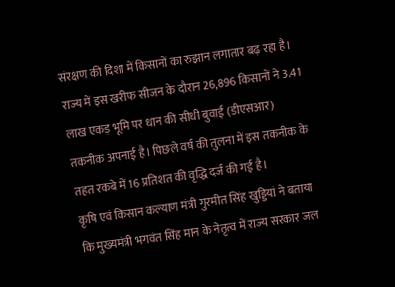संरक्षण की दिशा में किसानों का रुझान लगातार बढ़ रहा है। राज्य में इस खरीफ सीजन के दौरान 26,896 किसानों ने 3.41 लाख एकड़ भूमि पर धान की सीधी बुवाई (डीएसआर) तकनीक अपनाई है। पिछले वर्ष की तुलना में इस तकनीक के तहत रकबे में 16 प्रतिशत की वृद्धि दर्ज की गई है।
कृषि एवं किसान कल्याण मंत्री गुरमीत सिंह खुड्डियां ने बताया कि मुख्यमंत्री भगवंत सिंह मान के नेतृत्व में राज्य सरकार जल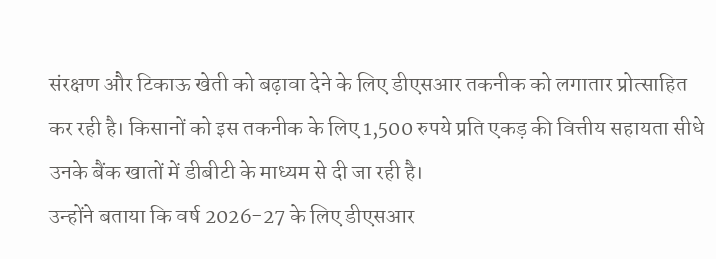संरक्षण और टिकाऊ खेती को बढ़ावा देने के लिए डीएसआर तकनीक को लगातार प्रोत्साहित कर रही है। किसानों को इस तकनीक के लिए 1,500 रुपये प्रति एकड़ की वित्तीय सहायता सीधे उनके बैंक खातों में डीबीटी के माध्यम से दी जा रही है।
उन्होंने बताया कि वर्ष 2026-27 के लिए डीएसआर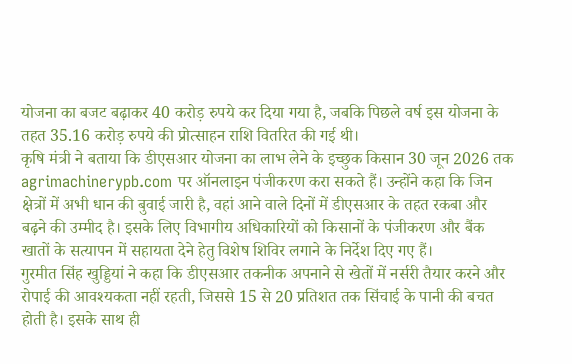योजना का बजट बढ़ाकर 40 करोड़ रुपये कर दिया गया है, जबकि पिछले वर्ष इस योजना के तहत 35.16 करोड़ रुपये की प्रोत्साहन राशि वितरित की गई थी।
कृषि मंत्री ने बताया कि डीएसआर योजना का लाभ लेने के इच्छुक किसान 30 जून 2026 तक agrimachinerypb.com पर ऑनलाइन पंजीकरण करा सकते हैं। उन्होंने कहा कि जिन क्षेत्रों में अभी धान की बुवाई जारी है, वहां आने वाले दिनों में डीएसआर के तहत रकबा और बढ़ने की उम्मीद है। इसके लिए विभागीय अधिकारियों को किसानों के पंजीकरण और बैंक खातों के सत्यापन में सहायता देने हेतु विशेष शिविर लगाने के निर्देश दिए गए हैं।
गुरमीत सिंह खुड्डियां ने कहा कि डीएसआर तकनीक अपनाने से खेतों में नर्सरी तैयार करने और रोपाई की आवश्यकता नहीं रहती, जिससे 15 से 20 प्रतिशत तक सिंचाई के पानी की बचत होती है। इसके साथ ही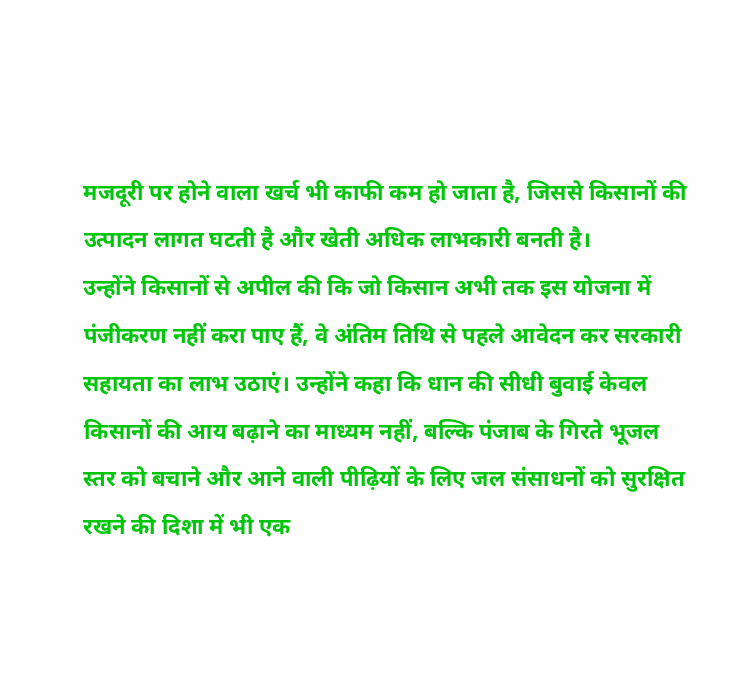मजदूरी पर होने वाला खर्च भी काफी कम हो जाता है, जिससे किसानों की उत्पादन लागत घटती है और खेती अधिक लाभकारी बनती है।
उन्होंने किसानों से अपील की कि जो किसान अभी तक इस योजना में पंजीकरण नहीं करा पाए हैं, वे अंतिम तिथि से पहले आवेदन कर सरकारी सहायता का लाभ उठाएं। उन्होंने कहा कि धान की सीधी बुवाई केवल किसानों की आय बढ़ाने का माध्यम नहीं, बल्कि पंजाब के गिरते भूजल स्तर को बचाने और आने वाली पीढ़ियों के लिए जल संसाधनों को सुरक्षित रखने की दिशा में भी एक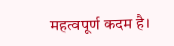महत्वपूर्ण कदम है।